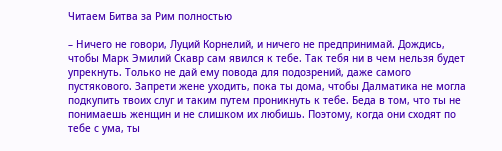Читаем Битва за Рим полностью

– Ничего не говори, Луций Корнелий, и ничего не предпринимай. Дождись, чтобы Марк Эмилий Скавр сам явился к тебе. Так тебя ни в чем нельзя будет упрекнуть. Только не дай ему повода для подозрений, даже самого пустякового. Запрети жене уходить, пока ты дома, чтобы Далматика не могла подкупить твоих слуг и таким путем проникнуть к тебе. Беда в том, что ты не понимаешь женщин и не слишком их любишь. Поэтому, когда они сходят по тебе с ума, ты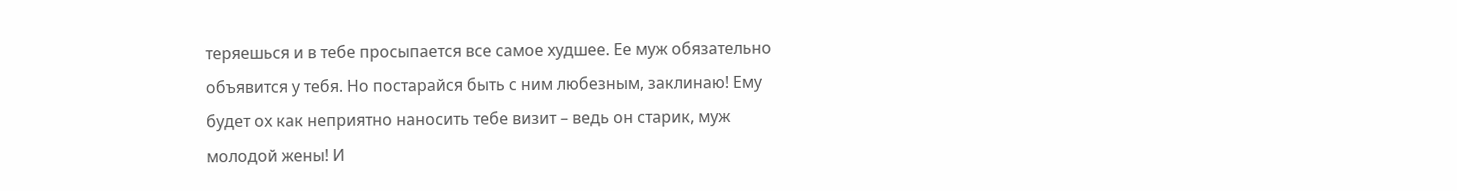теряешься и в тебе просыпается все самое худшее. Ее муж обязательно объявится у тебя. Но постарайся быть с ним любезным, заклинаю! Ему будет ох как неприятно наносить тебе визит – ведь он старик, муж молодой жены! И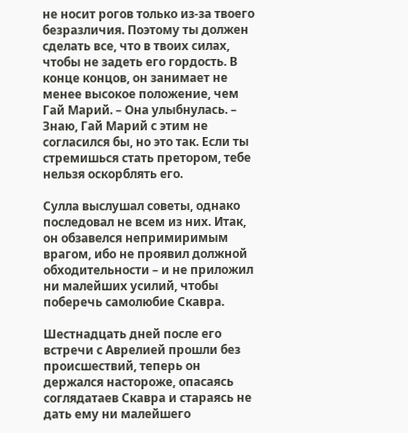не носит рогов только из-за твоего безразличия. Поэтому ты должен сделать все, что в твоих силах, чтобы не задеть его гордость. В конце концов, он занимает не менее высокое положение, чем Гай Марий. – Она улыбнулась. – Знаю, Гай Марий с этим не согласился бы, но это так. Если ты стремишься стать претором, тебе нельзя оскорблять его.

Сулла выслушал советы, однако последовал не всем из них. Итак, он обзавелся непримиримым врагом, ибо не проявил должной обходительности – и не приложил ни малейших усилий, чтобы поберечь самолюбие Скавра.

Шестнадцать дней после его встречи с Аврелией прошли без происшествий, теперь он держался настороже, опасаясь соглядатаев Скавра и стараясь не дать ему ни малейшего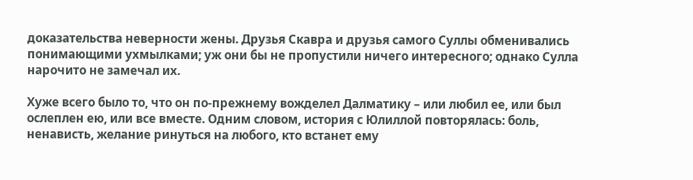доказательства неверности жены. Друзья Скавра и друзья самого Суллы обменивались понимающими ухмылками; уж они бы не пропустили ничего интересного; однако Сулла нарочито не замечал их.

Хуже всего было то, что он по-прежнему вожделел Далматику – или любил ее, или был ослеплен ею, или все вместе. Одним словом, история с Юлиллой повторялась: боль, ненависть, желание ринуться на любого, кто встанет ему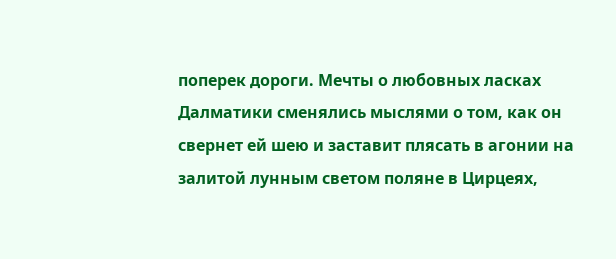поперек дороги. Мечты о любовных ласках Далматики сменялись мыслями о том, как он свернет ей шею и заставит плясать в агонии на залитой лунным светом поляне в Цирцеях,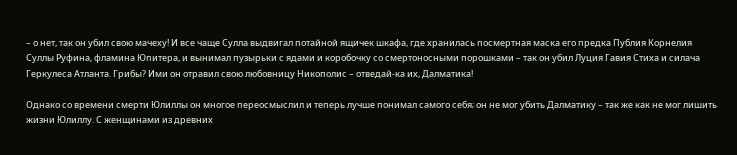– о нет, так он убил свою мачеху! И все чаще Сулла выдвигал потайной ящичек шкафа, где хранилась посмертная маска его предка Публия Корнелия Суллы Руфина, фламина Юпитера, и вынимал пузырьки с ядами и коробочку со смертоносными порошками – так он убил Луция Гавия Стиха и силача Геркулеса Атланта. Грибы? Ими он отравил свою любовницу Никополис – отведай-ка их, Далматика!

Однако со времени смерти Юлиллы он многое переосмыслил и теперь лучше понимал самого себя; он не мог убить Далматику – так же как не мог лишить жизни Юлиллу. С женщинами из древних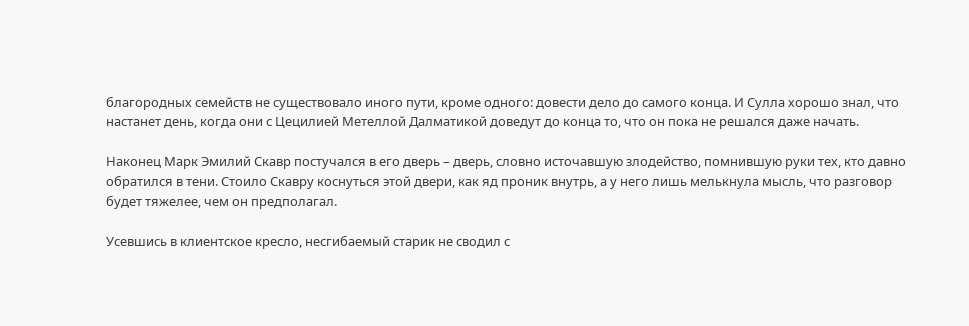благородных семейств не существовало иного пути, кроме одного: довести дело до самого конца. И Сулла хорошо знал, что настанет день, когда они с Цецилией Метеллой Далматикой доведут до конца то, что он пока не решался даже начать.

Наконец Марк Эмилий Скавр постучался в его дверь – дверь, словно источавшую злодейство, помнившую руки тех, кто давно обратился в тени. Стоило Скавру коснуться этой двери, как яд проник внутрь, а у него лишь мелькнула мысль, что разговор будет тяжелее, чем он предполагал.

Усевшись в клиентское кресло, несгибаемый старик не сводил с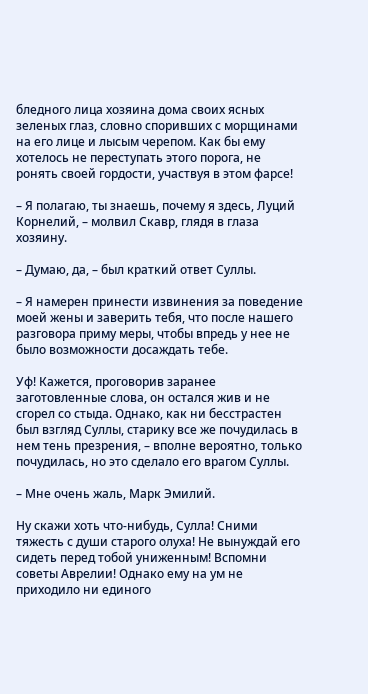бледного лица хозяина дома своих ясных зеленых глаз, словно споривших с морщинами на его лице и лысым черепом. Как бы ему хотелось не переступать этого порога, не ронять своей гордости, участвуя в этом фарсе!

– Я полагаю, ты знаешь, почему я здесь, Луций Корнелий, – молвил Скавр, глядя в глаза хозяину.

– Думаю, да, – был краткий ответ Суллы.

– Я намерен принести извинения за поведение моей жены и заверить тебя, что после нашего разговора приму меры, чтобы впредь у нее не было возможности досаждать тебе.

Уф! Кажется, проговорив заранее заготовленные слова, он остался жив и не сгорел со стыда. Однако, как ни бесстрастен был взгляд Суллы, старику все же почудилась в нем тень презрения, – вполне вероятно, только почудилась, но это сделало его врагом Суллы.

– Мне очень жаль, Марк Эмилий.

Ну скажи хоть что-нибудь, Сулла! Сними тяжесть с души старого олуха! Не вынуждай его сидеть перед тобой униженным! Вспомни советы Аврелии! Однако ему на ум не приходило ни единого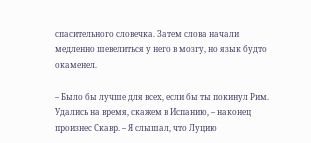спасительного словечка. Затем слова начали медленно шевелиться у него в мозгу, но язык будто окаменел.

– Было бы лучше для всех, если бы ты покинул Рим. Удались на время, скажем в Испанию, – наконец произнес Скавр. – Я слышал, что Луцию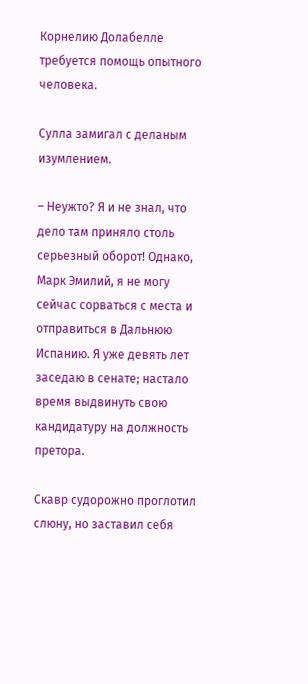Корнелию Долабелле требуется помощь опытного человека.

Сулла замигал с деланым изумлением.

– Неужто? Я и не знал, что дело там приняло столь серьезный оборот! Однако, Марк Эмилий, я не могу сейчас сорваться с места и отправиться в Дальнюю Испанию. Я уже девять лет заседаю в сенате; настало время выдвинуть свою кандидатуру на должность претора.

Скавр судорожно проглотил слюну, но заставил себя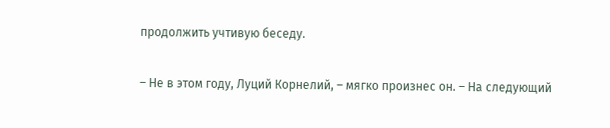продолжить учтивую беседу.

– Не в этом году, Луций Корнелий, – мягко произнес он. – На следующий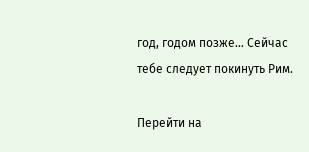год, годом позже… Сейчас тебе следует покинуть Рим.

Перейти на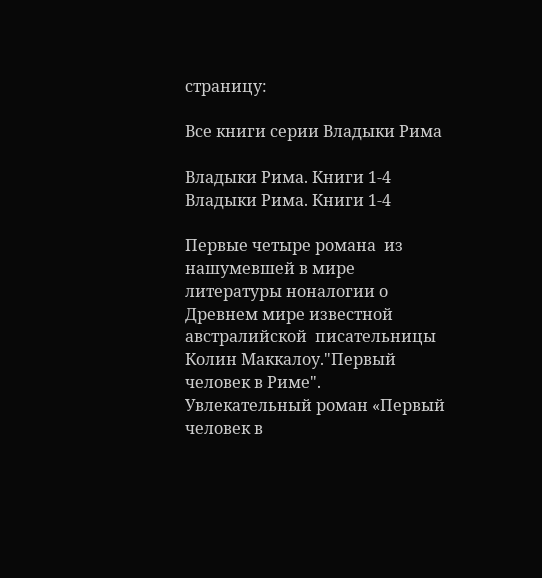страницу:

Все книги серии Владыки Рима

Владыки Рима. Книги 1-4
Владыки Рима. Книги 1-4

Первые четыре романа  из нашумевшей в мире литературы ноналогии о Древнем мире известной австралийской  писательницы Колин Маккалоу."Первый человек в Риме".  Увлекательный роман «Первый человек в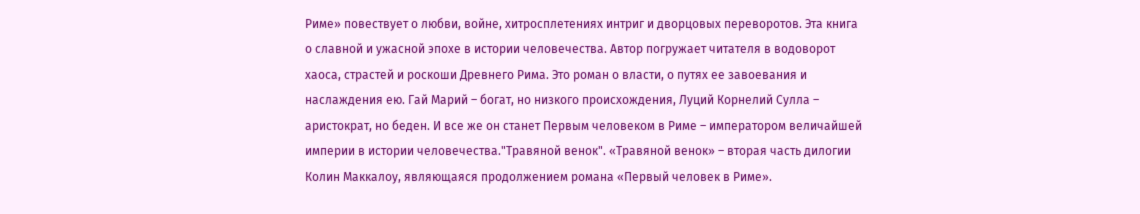Риме» повествует о любви, войне, хитросплетениях интриг и дворцовых переворотов. Эта книга о славной и ужасной эпохе в истории человечества. Автор погружает читателя в водоворот хаоса, страстей и роскоши Древнего Рима. Это роман о власти, о путях ее завоевания и наслаждения ею. Гай Марий – богат, но низкого происхождения, Луций Корнелий Сулла – аристократ, но беден. И все же он станет Первым человеком в Риме – императором величайшей империи в истории человечества."Травяной венок". «Травяной венок» – вторая часть дилогии Колин Маккалоу, являющаяся продолжением романа «Первый человек в Риме».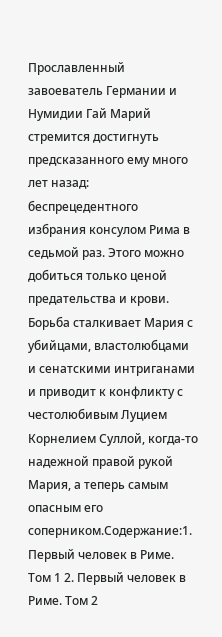Прославленный завоеватель Германии и Нумидии Гай Марий стремится достигнуть предсказанного ему много лет назад: беспрецедентного избрания консулом Рима в седьмой раз. Этого можно добиться только ценой предательства и крови. Борьба сталкивает Мария с убийцами, властолюбцами и сенатскими интриганами и приводит к конфликту с честолюбивым Луцием Корнелием Суллой, когда-то надежной правой рукой Мария, а теперь самым опасным его соперником.Содержание:1. Первый человек в Риме. Том 1 2. Первый человек в Риме. Том 2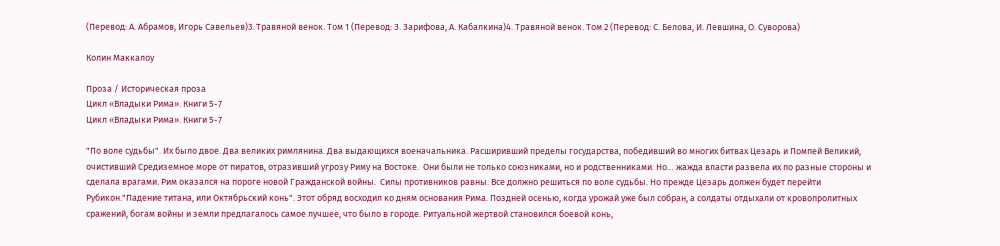(Перевод: А. Абрамов, Игорь Савельев)3. Травяной венок. Том 1 (Перевод: З. Зарифова, А. Кабалкина)4. Травяной венок. Том 2 (Перевод: С. Белова, И. Левшина, О. Суворова)

Колин Маккалоу

Проза / Историческая проза
Цикл «Владыки Рима». Книги 5-7
Цикл «Владыки Рима». Книги 5-7

"По воле судьбы". Их было двое. Два великих римлянина. Два выдающихся военачальника. Расширивший пределы государства, победивший во многих битвах Цезарь и Помпей Великий, очистивший Средиземное море от пиратов, отразивший угрозу Риму на Востоке.  Они были не только союзниками, но и родственниками. Но… жажда власти развела их по разные стороны и сделала врагами. Рим оказался на пороге новой Гражданской войны.  Силы противников равны. Все должно решиться по воле судьбы. Но прежде Цезарь должен будет перейти Рубикон."Падение титана, или Октябрьский конь". Этот обряд восходил ко дням основания Рима. Поздней осенью, когда урожай уже был собран, а солдаты отдыхали от кровопролитных сражений, богам войны и земли предлагалось самое лучшее, что было в городе. Ритуальной жертвой становился боевой конь,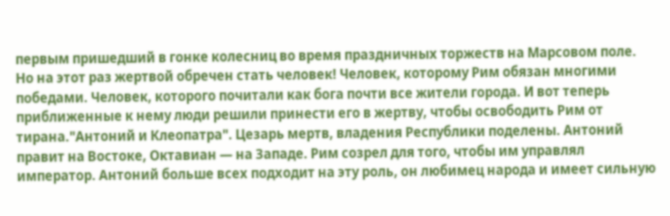первым пришедший в гонке колесниц во время праздничных торжеств на Марсовом поле.  Но на этот раз жертвой обречен стать человек! Человек, которому Рим обязан многими победами. Человек, которого почитали как бога почти все жители города. И вот теперь приближенные к нему люди решили принести его в жертву, чтобы освободить Рим от тирана."Антоний и Клеопатра". Цезарь мертв, владения Республики поделены. Антоний правит на Востоке, Октавиан — на Западе. Рим созрел для того, чтобы им управлял император. Антоний больше всех подходит на эту роль, он любимец народа и имеет сильную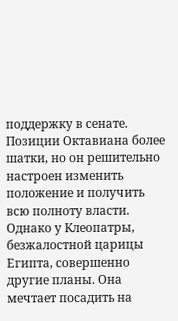поддержку в сенате. Позиции Октавиана более шатки, но он решительно настроен изменить положение и получить всю полноту власти.  Однако у Клеопатры, безжалостной царицы Египта, совершенно другие планы. Она мечтает посадить на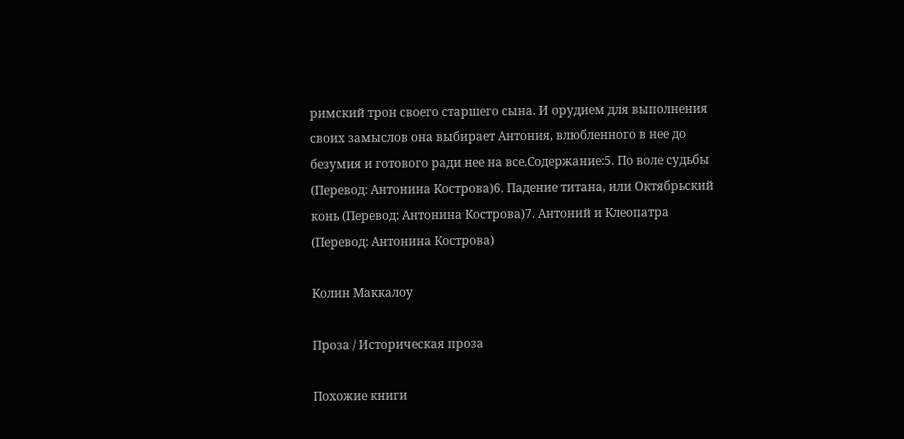римский трон своего старшего сына. И орудием для выполнения своих замыслов она выбирает Антония, влюбленного в нее до безумия и готового ради нее на все.Содержание:5. По воле судьбы (Перевод: Антонина Кострова)6. Падение титана, или Октябрьский конь (Перевод: Антонина Кострова)7. Антоний и Клеопатра (Перевод: Антонина Кострова)

Колин Маккалоу

Проза / Историческая проза

Похожие книги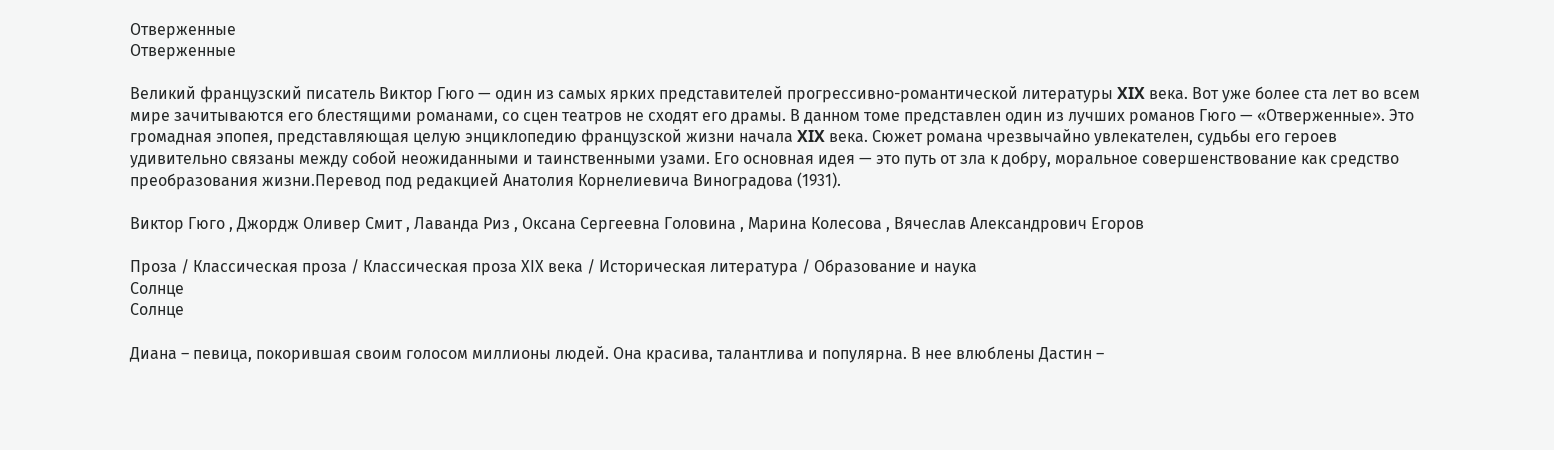Отверженные
Отверженные

Великий французский писатель Виктор Гюго — один из самых ярких представителей прогрессивно-романтической литературы XIX века. Вот уже более ста лет во всем мире зачитываются его блестящими романами, со сцен театров не сходят его драмы. В данном томе представлен один из лучших романов Гюго — «Отверженные». Это громадная эпопея, представляющая целую энциклопедию французской жизни начала XIX века. Сюжет романа чрезвычайно увлекателен, судьбы его героев удивительно связаны между собой неожиданными и таинственными узами. Его основная идея — это путь от зла к добру, моральное совершенствование как средство преобразования жизни.Перевод под редакцией Анатолия Корнелиевича Виноградова (1931).

Виктор Гюго , Джордж Оливер Смит , Лаванда Риз , Оксана Сергеевна Головина , Марина Колесова , Вячеслав Александрович Егоров

Проза / Классическая проза / Классическая проза ХIX века / Историческая литература / Образование и наука
Солнце
Солнце

Диана – певица, покорившая своим голосом миллионы людей. Она красива, талантлива и популярна. В нее влюблены Дастин –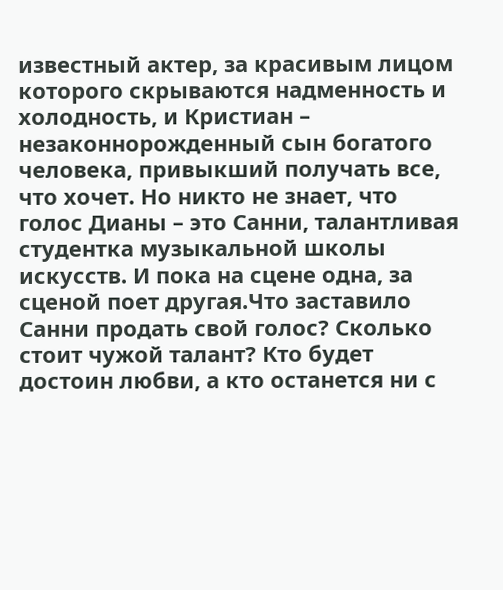известный актер, за красивым лицом которого скрываются надменность и холодность, и Кристиан – незаконнорожденный сын богатого человека, привыкший получать все, что хочет. Но никто не знает, что голос Дианы – это Санни, талантливая студентка музыкальной школы искусств. И пока на сцене одна, за сценой поет другая.Что заставило Санни продать свой голос? Сколько стоит чужой талант? Кто будет достоин любви, а кто останется ни с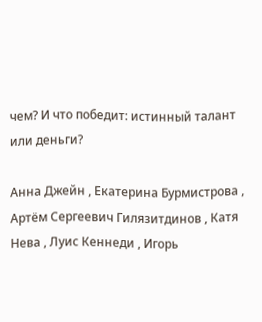чем? И что победит: истинный талант или деньги?

Анна Джейн , Екатерина Бурмистрова , Артём Сергеевич Гилязитдинов , Катя Нева , Луис Кеннеди , Игорь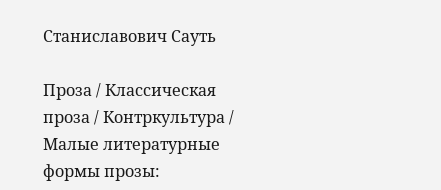Станиславович Сауть

Проза / Классическая проза / Контркультура / Малые литературные формы прозы: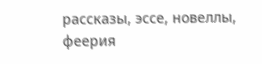рассказы, эссе, новеллы, феерия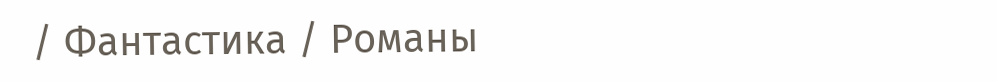/ Фантастика / Романы